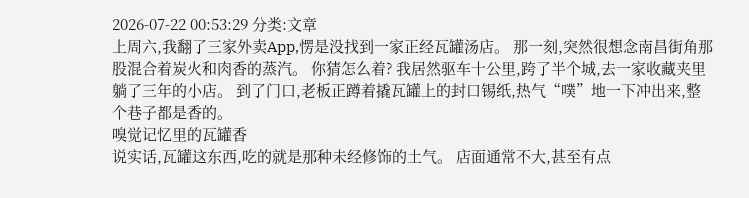2026-07-22 00:53:29 分类:文章
上周六,我翻了三家外卖App,愣是没找到一家正经瓦罐汤店。 那一刻,突然很想念南昌街角那股混合着炭火和肉香的蒸汽。 你猜怎么着? 我居然驱车十公里,跨了半个城,去一家收藏夹里躺了三年的小店。 到了门口,老板正蹲着撬瓦罐上的封口锡纸,热气“噗”地一下冲出来,整个巷子都是香的。
嗅觉记忆里的瓦罐香
说实话,瓦罐这东西,吃的就是那种未经修饰的土气。 店面通常不大,甚至有点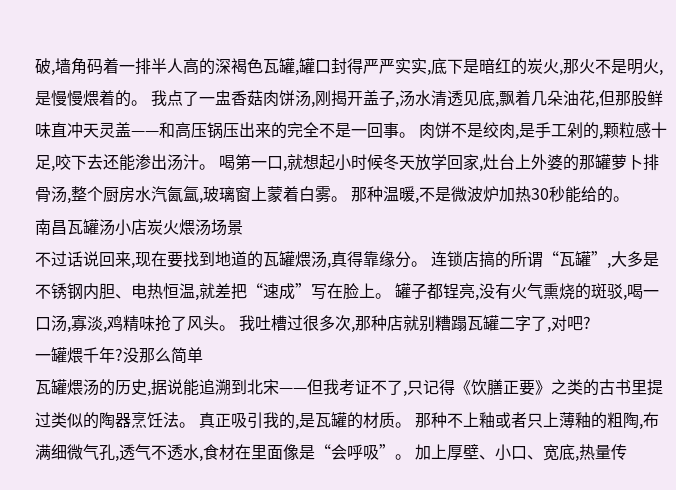破,墙角码着一排半人高的深褐色瓦罐,罐口封得严严实实,底下是暗红的炭火,那火不是明火,是慢慢煨着的。 我点了一盅香菇肉饼汤,刚揭开盖子,汤水清透见底,飘着几朵油花,但那股鲜味直冲天灵盖——和高压锅压出来的完全不是一回事。 肉饼不是绞肉,是手工剁的,颗粒感十足,咬下去还能渗出汤汁。 喝第一口,就想起小时候冬天放学回家,灶台上外婆的那罐萝卜排骨汤,整个厨房水汽氤氲,玻璃窗上蒙着白雾。 那种温暖,不是微波炉加热30秒能给的。
南昌瓦罐汤小店炭火煨汤场景
不过话说回来,现在要找到地道的瓦罐煨汤,真得靠缘分。 连锁店搞的所谓“瓦罐”,大多是不锈钢内胆、电热恒温,就差把“速成”写在脸上。 罐子都锃亮,没有火气熏烧的斑驳,喝一口汤,寡淡,鸡精味抢了风头。 我吐槽过很多次,那种店就别糟蹋瓦罐二字了,对吧?
一罐煨千年?没那么简单
瓦罐煨汤的历史,据说能追溯到北宋——但我考证不了,只记得《饮膳正要》之类的古书里提过类似的陶器烹饪法。 真正吸引我的,是瓦罐的材质。 那种不上釉或者只上薄釉的粗陶,布满细微气孔,透气不透水,食材在里面像是“会呼吸”。 加上厚壁、小口、宽底,热量传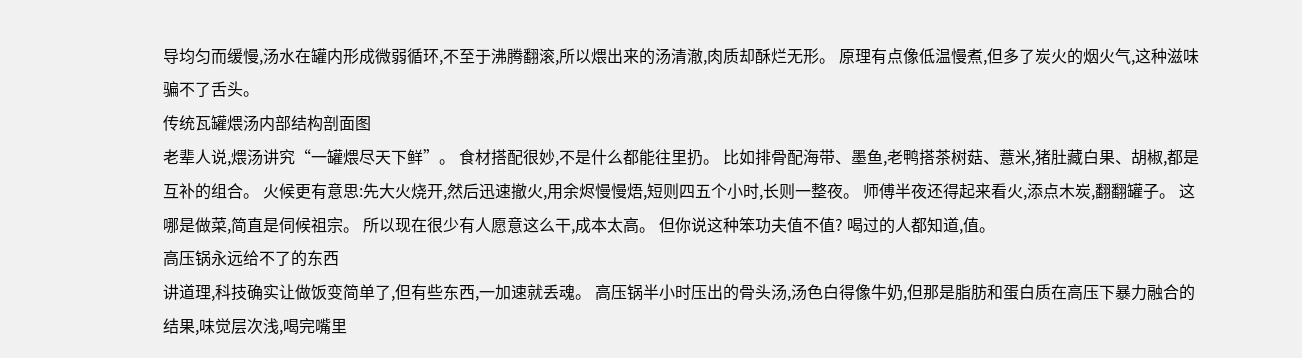导均匀而缓慢,汤水在罐内形成微弱循环,不至于沸腾翻滚,所以煨出来的汤清澈,肉质却酥烂无形。 原理有点像低温慢煮,但多了炭火的烟火气,这种滋味骗不了舌头。
传统瓦罐煨汤内部结构剖面图
老辈人说,煨汤讲究“一罐煨尽天下鲜”。 食材搭配很妙,不是什么都能往里扔。 比如排骨配海带、墨鱼,老鸭搭茶树菇、薏米,猪肚藏白果、胡椒,都是互补的组合。 火候更有意思:先大火烧开,然后迅速撤火,用余烬慢慢焐,短则四五个小时,长则一整夜。 师傅半夜还得起来看火,添点木炭,翻翻罐子。 这哪是做菜,简直是伺候祖宗。 所以现在很少有人愿意这么干,成本太高。 但你说这种笨功夫值不值? 喝过的人都知道,值。
高压锅永远给不了的东西
讲道理,科技确实让做饭变简单了,但有些东西,一加速就丢魂。 高压锅半小时压出的骨头汤,汤色白得像牛奶,但那是脂肪和蛋白质在高压下暴力融合的结果,味觉层次浅,喝完嘴里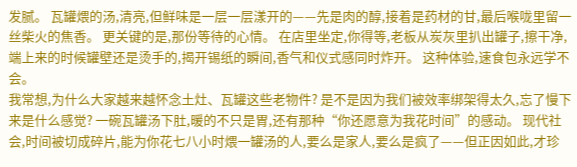发腻。 瓦罐煨的汤,清亮,但鲜味是一层一层漾开的——先是肉的醇,接着是药材的甘,最后喉咙里留一丝柴火的焦香。 更关键的是,那份等待的心情。 在店里坐定,你得等,老板从炭灰里扒出罐子,擦干净,端上来的时候罐壁还是烫手的,揭开锡纸的瞬间,香气和仪式感同时炸开。 这种体验,速食包永远学不会。
我常想,为什么大家越来越怀念土灶、瓦罐这些老物件? 是不是因为我们被效率绑架得太久,忘了慢下来是什么感觉? 一碗瓦罐汤下肚,暖的不只是胃,还有那种“你还愿意为我花时间”的感动。 现代社会,时间被切成碎片,能为你花七八小时煨一罐汤的人,要么是家人,要么是疯了——但正因如此,才珍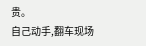贵。
自己动手,翻车现场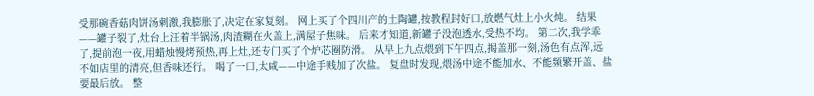受那碗香菇肉饼汤刺激,我膨胀了,决定在家复刻。 网上买了个四川产的土陶罐,按教程封好口,放燃气灶上小火炖。 结果——罐子裂了,灶台上汪着半锅汤,肉渣糊在火盖上,满屋子焦味。 后来才知道,新罐子没泡透水,受热不均。 第二次,我学乖了,提前泡一夜,用蜡烛慢烤预热,再上灶,还专门买了个炉芯圈防滑。 从早上九点煨到下午四点,揭盖那一刻,汤色有点浑,远不如店里的清亮,但香味还行。 喝了一口,太咸——中途手贱加了次盐。 复盘时发现,煨汤中途不能加水、不能频繁开盖、盐要最后放。 整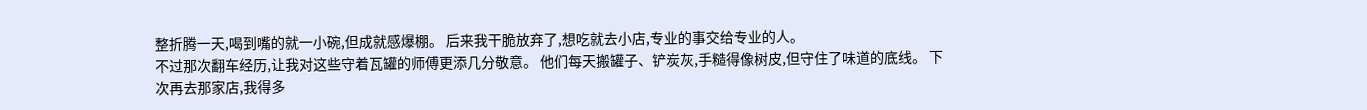整折腾一天,喝到嘴的就一小碗,但成就感爆棚。 后来我干脆放弃了,想吃就去小店,专业的事交给专业的人。
不过那次翻车经历,让我对这些守着瓦罐的师傅更添几分敬意。 他们每天搬罐子、铲炭灰,手糙得像树皮,但守住了味道的底线。 下次再去那家店,我得多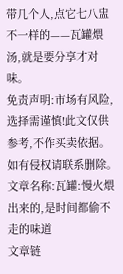带几个人,点它七八盅不一样的——瓦罐煨汤,就是要分享才对味。
免责声明:市场有风险,选择需谨慎!此文仅供参考,不作买卖依据。如有侵权请联系删除。
文章名称:瓦罐:慢火煨出来的,是时间都偷不走的味道
文章链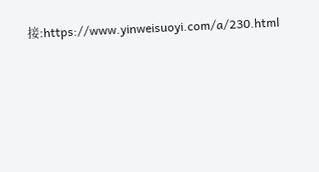接:https://www.yinweisuoyi.com/a/230.html